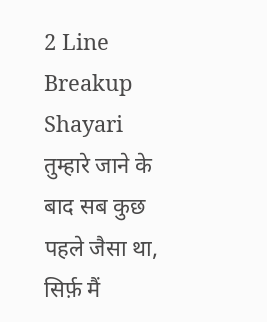2 Line Breakup Shayari
तुम्हारे जाने के बाद सब कुछ पहले जैसा था, सिर्फ़ मैं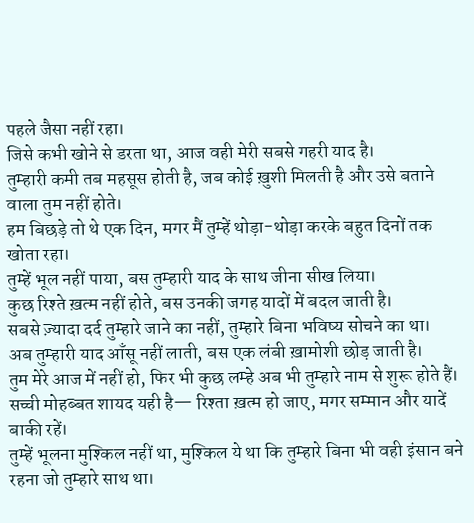पहले जैसा नहीं रहा।
जिसे कभी खोने से डरता था, आज वही मेरी सबसे गहरी याद है।
तुम्हारी कमी तब महसूस होती है, जब कोई ख़ुशी मिलती है और उसे बताने वाला तुम नहीं होते।
हम बिछड़े तो थे एक दिन, मगर मैं तुम्हें थोड़ा-थोड़ा करके बहुत दिनों तक खोता रहा।
तुम्हें भूल नहीं पाया, बस तुम्हारी याद के साथ जीना सीख लिया।
कुछ रिश्ते ख़त्म नहीं होते, बस उनकी जगह यादों में बदल जाती है।
सबसे ज़्यादा दर्द तुम्हारे जाने का नहीं, तुम्हारे बिना भविष्य सोचने का था।
अब तुम्हारी याद आँसू नहीं लाती, बस एक लंबी ख़ामोशी छोड़ जाती है।
तुम मेरे आज में नहीं हो, फिर भी कुछ लम्हे अब भी तुम्हारे नाम से शुरू होते हैं।
सच्ची मोहब्बत शायद यही है— रिश्ता ख़त्म हो जाए, मगर सम्मान और यादें बाकी रहें।
तुम्हें भूलना मुश्किल नहीं था, मुश्किल ये था कि तुम्हारे बिना भी वही इंसान बने रहना जो तुम्हारे साथ था।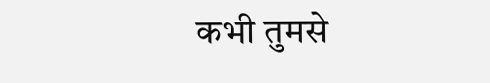कभी तुमसे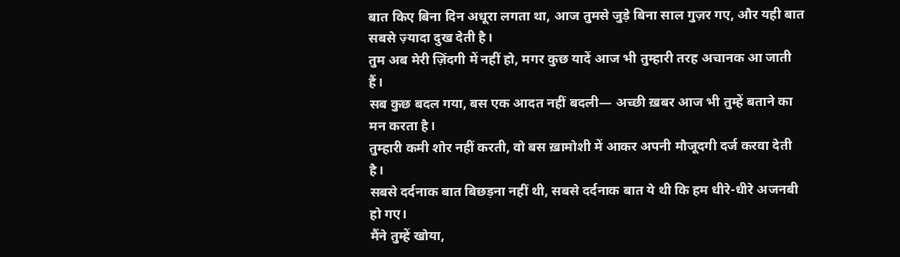बात किए बिना दिन अधूरा लगता था, आज तुमसे जुड़े बिना साल गुज़र गए, और यही बात सबसे ज़्यादा दुख देती है।
तुम अब मेरी ज़िंदगी में नहीं हो, मगर कुछ यादें आज भी तुम्हारी तरह अचानक आ जाती हैं।
सब कुछ बदल गया, बस एक आदत नहीं बदली— अच्छी ख़बर आज भी तुम्हें बताने का मन करता है।
तुम्हारी कमी शोर नहीं करती, वो बस ख़ामोशी में आकर अपनी मौजूदगी दर्ज करवा देती है।
सबसे दर्दनाक बात बिछड़ना नहीं थी, सबसे दर्दनाक बात ये थी कि हम धीरे-धीरे अजनबी हो गए।
मैंने तुम्हें खोया,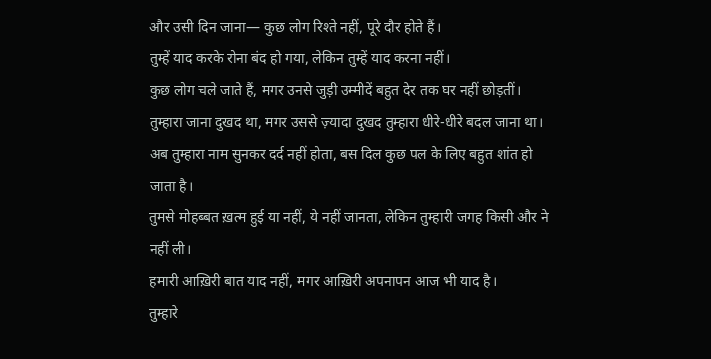और उसी दिन जाना— कुछ लोग रिश्ते नहीं, पूरे दौर होते हैं।
तुम्हें याद करके रोना बंद हो गया, लेकिन तुम्हें याद करना नहीं।
कुछ लोग चले जाते हैं, मगर उनसे जुड़ी उम्मीदें बहुत देर तक घर नहीं छोड़तीं।
तुम्हारा जाना दुखद था, मगर उससे ज़्यादा दुखद तुम्हारा धीरे-धीरे बदल जाना था।
अब तुम्हारा नाम सुनकर दर्द नहीं होता, बस दिल कुछ पल के लिए बहुत शांत हो जाता है।
तुमसे मोहब्बत ख़त्म हुई या नहीं, ये नहीं जानता, लेकिन तुम्हारी जगह किसी और ने नहीं ली।
हमारी आख़िरी बात याद नहीं, मगर आख़िरी अपनापन आज भी याद है।
तुम्हारे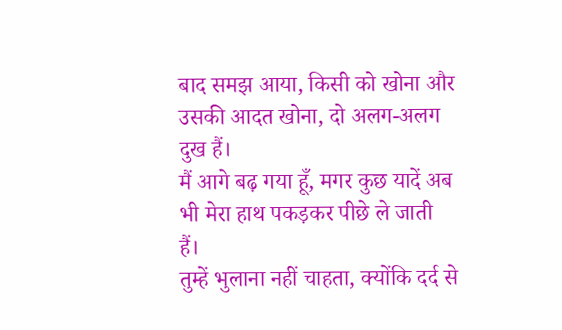बाद समझ आया, किसी को खोना और उसकी आदत खोना, दो अलग-अलग दुख हैं।
मैं आगे बढ़ गया हूँ, मगर कुछ यादें अब भी मेरा हाथ पकड़कर पीछे ले जाती हैं।
तुम्हें भुलाना नहीं चाहता, क्योंकि दर्द से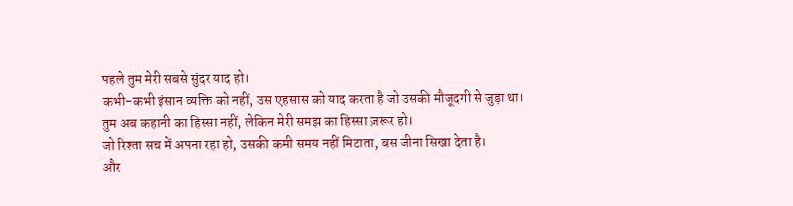पहले तुम मेरी सबसे सुंदर याद हो।
कभी-कभी इंसान व्यक्ति को नहीं, उस एहसास को याद करता है जो उसकी मौजूदगी से जुड़ा था।
तुम अब कहानी का हिस्सा नहीं, लेकिन मेरी समझ का हिस्सा ज़रूर हो।
जो रिश्ता सच में अपना रहा हो, उसकी कमी समय नहीं मिटाता, बस जीना सिखा देता है।
और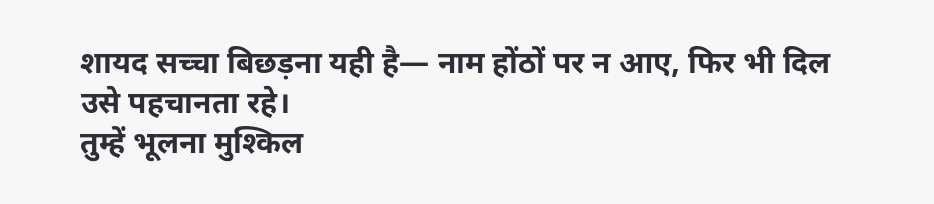शायद सच्चा बिछड़ना यही है— नाम होंठों पर न आए, फिर भी दिल उसे पहचानता रहे।
तुम्हें भूलना मुश्किल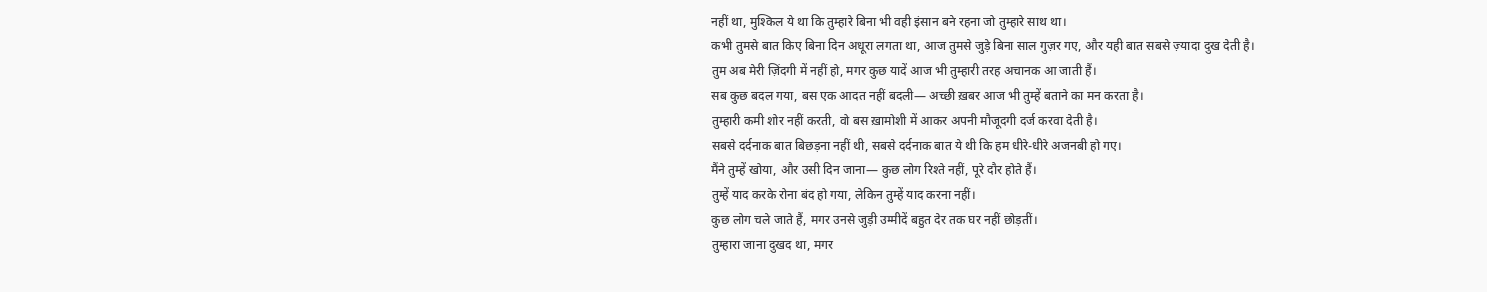नहीं था, मुश्किल ये था कि तुम्हारे बिना भी वही इंसान बने रहना जो तुम्हारे साथ था।
कभी तुमसे बात किए बिना दिन अधूरा लगता था, आज तुमसे जुड़े बिना साल गुज़र गए, और यही बात सबसे ज़्यादा दुख देती है।
तुम अब मेरी ज़िंदगी में नहीं हो, मगर कुछ यादें आज भी तुम्हारी तरह अचानक आ जाती हैं।
सब कुछ बदल गया, बस एक आदत नहीं बदली— अच्छी ख़बर आज भी तुम्हें बताने का मन करता है।
तुम्हारी कमी शोर नहीं करती, वो बस ख़ामोशी में आकर अपनी मौजूदगी दर्ज करवा देती है।
सबसे दर्दनाक बात बिछड़ना नहीं थी, सबसे दर्दनाक बात ये थी कि हम धीरे-धीरे अजनबी हो गए।
मैंने तुम्हें खोया, और उसी दिन जाना— कुछ लोग रिश्ते नहीं, पूरे दौर होते हैं।
तुम्हें याद करके रोना बंद हो गया, लेकिन तुम्हें याद करना नहीं।
कुछ लोग चले जाते हैं, मगर उनसे जुड़ी उम्मीदें बहुत देर तक घर नहीं छोड़तीं।
तुम्हारा जाना दुखद था, मगर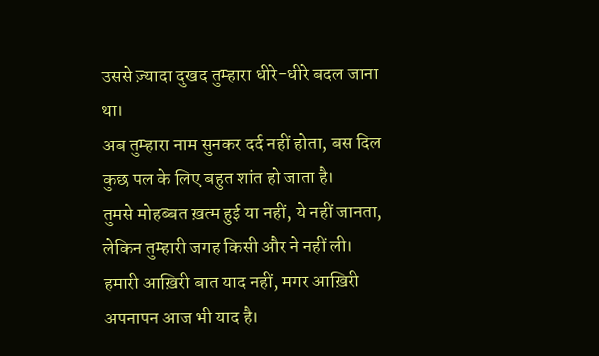उससे ज़्यादा दुखद तुम्हारा धीरे-धीरे बदल जाना था।
अब तुम्हारा नाम सुनकर दर्द नहीं होता, बस दिल कुछ पल के लिए बहुत शांत हो जाता है।
तुमसे मोहब्बत ख़त्म हुई या नहीं, ये नहीं जानता, लेकिन तुम्हारी जगह किसी और ने नहीं ली।
हमारी आख़िरी बात याद नहीं, मगर आख़िरी अपनापन आज भी याद है।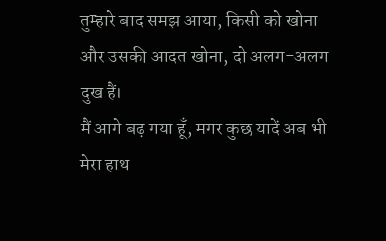तुम्हारे बाद समझ आया, किसी को खोना और उसकी आदत खोना, दो अलग-अलग दुख हैं।
मैं आगे बढ़ गया हूँ, मगर कुछ यादें अब भी मेरा हाथ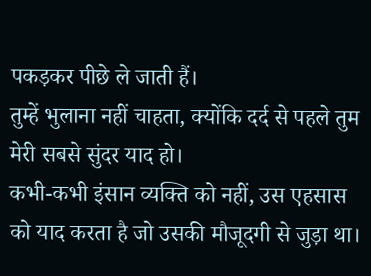पकड़कर पीछे ले जाती हैं।
तुम्हें भुलाना नहीं चाहता, क्योंकि दर्द से पहले तुम मेरी सबसे सुंदर याद हो।
कभी-कभी इंसान व्यक्ति को नहीं, उस एहसास को याद करता है जो उसकी मौजूदगी से जुड़ा था।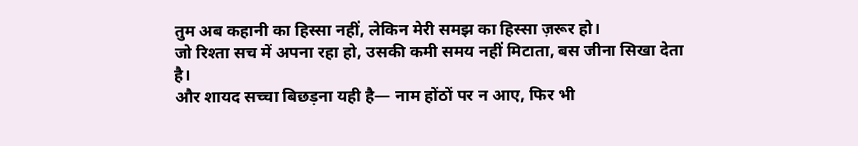तुम अब कहानी का हिस्सा नहीं, लेकिन मेरी समझ का हिस्सा ज़रूर हो।
जो रिश्ता सच में अपना रहा हो, उसकी कमी समय नहीं मिटाता, बस जीना सिखा देता है।
और शायद सच्चा बिछड़ना यही है— नाम होंठों पर न आए, फिर भी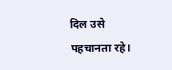दिल उसे पहचानता रहे।